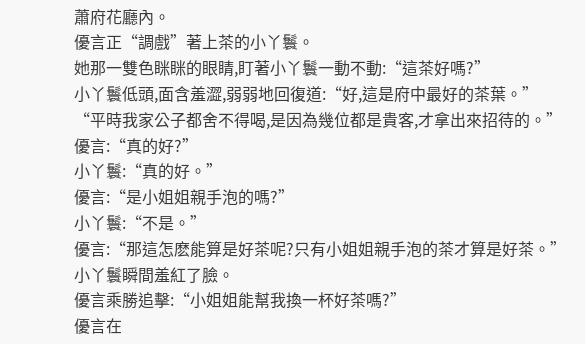蕭府花廳內。
優言正“調戲”著上茶的小丫鬟。
她那一雙色眯眯的眼睛,盯著小丫鬟一動不動:“這茶好嗎?”
小丫鬟低頭,面含羞澀,弱弱地回復道:“好,這是府中最好的茶葉。”
“平時我家公子都舍不得喝,是因為幾位都是貴客,才拿出來招待的。”
優言:“真的好?”
小丫鬟:“真的好。”
優言:“是小姐姐親手泡的嗎?”
小丫鬟:“不是。”
優言:“那這怎麽能算是好茶呢?只有小姐姐親手泡的茶才算是好茶。”
小丫鬟瞬間羞紅了臉。
優言乘勝追擊:“小姐姐能幫我換一杯好茶嗎?”
優言在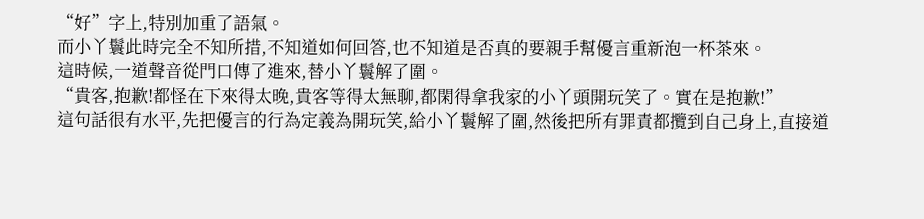“好”字上,特別加重了語氣。
而小丫鬟此時完全不知所措,不知道如何回答,也不知道是否真的要親手幫優言重新泡一杯茶來。
這時候,一道聲音從門口傳了進來,替小丫鬟解了圍。
“貴客,抱歉!都怪在下來得太晚,貴客等得太無聊,都閑得拿我家的小丫頭開玩笑了。實在是抱歉!”
這句話很有水平,先把優言的行為定義為開玩笑,給小丫鬟解了圍,然後把所有罪責都攬到自己身上,直接道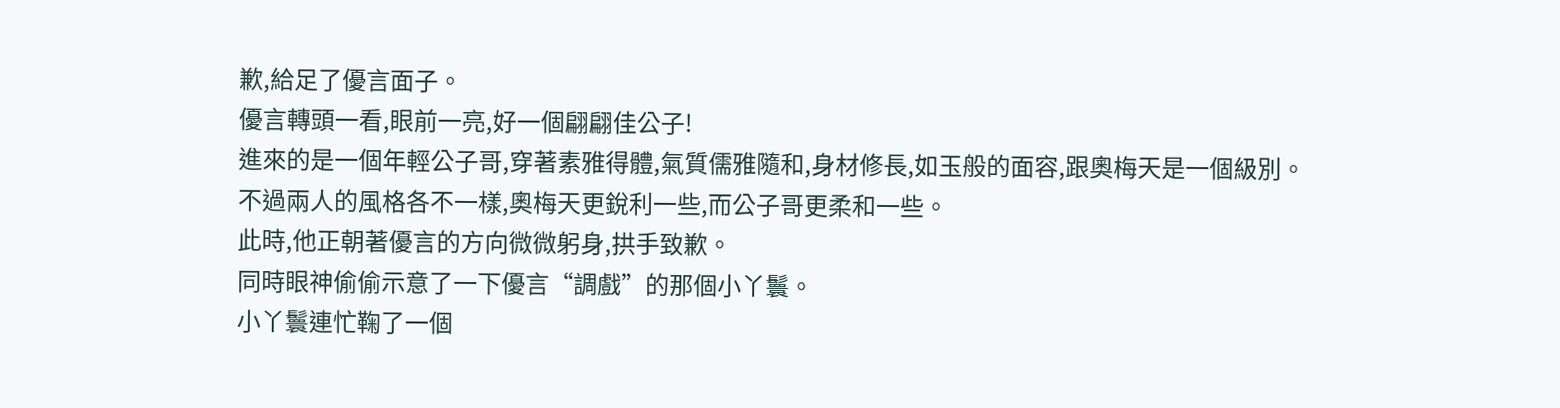歉,給足了優言面子。
優言轉頭一看,眼前一亮,好一個翩翩佳公子!
進來的是一個年輕公子哥,穿著素雅得體,氣質儒雅隨和,身材修長,如玉般的面容,跟奧梅天是一個級別。
不過兩人的風格各不一樣,奧梅天更銳利一些,而公子哥更柔和一些。
此時,他正朝著優言的方向微微躬身,拱手致歉。
同時眼神偷偷示意了一下優言“調戲”的那個小丫鬟。
小丫鬟連忙鞠了一個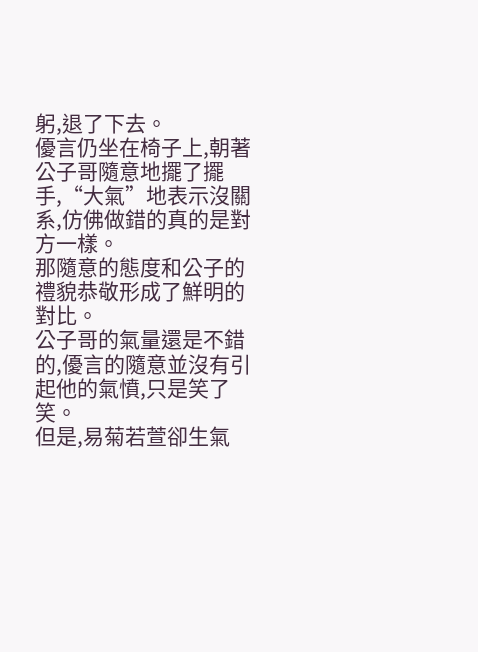躬,退了下去。
優言仍坐在椅子上,朝著公子哥隨意地擺了擺手,“大氣”地表示沒關系,仿佛做錯的真的是對方一樣。
那隨意的態度和公子的禮貌恭敬形成了鮮明的對比。
公子哥的氣量還是不錯的,優言的隨意並沒有引起他的氣憤,只是笑了笑。
但是,易菊若萱卻生氣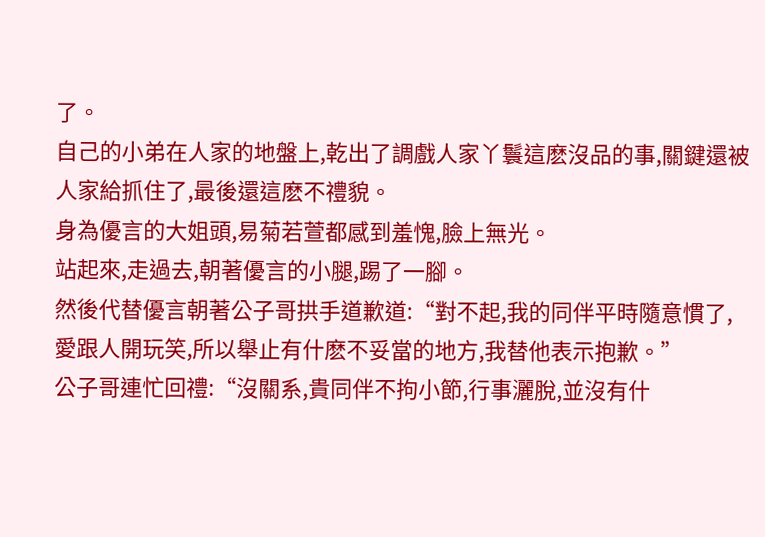了。
自己的小弟在人家的地盤上,乾出了調戲人家丫鬟這麽沒品的事,關鍵還被人家給抓住了,最後還這麽不禮貌。
身為優言的大姐頭,易菊若萱都感到羞愧,臉上無光。
站起來,走過去,朝著優言的小腿,踢了一腳。
然後代替優言朝著公子哥拱手道歉道:“對不起,我的同伴平時隨意慣了,愛跟人開玩笑,所以舉止有什麽不妥當的地方,我替他表示抱歉。”
公子哥連忙回禮:“沒關系,貴同伴不拘小節,行事灑脫,並沒有什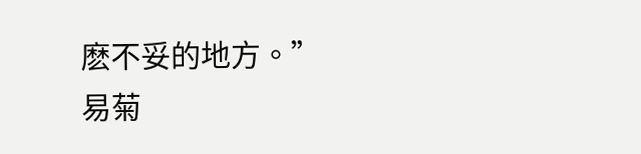麽不妥的地方。”
易菊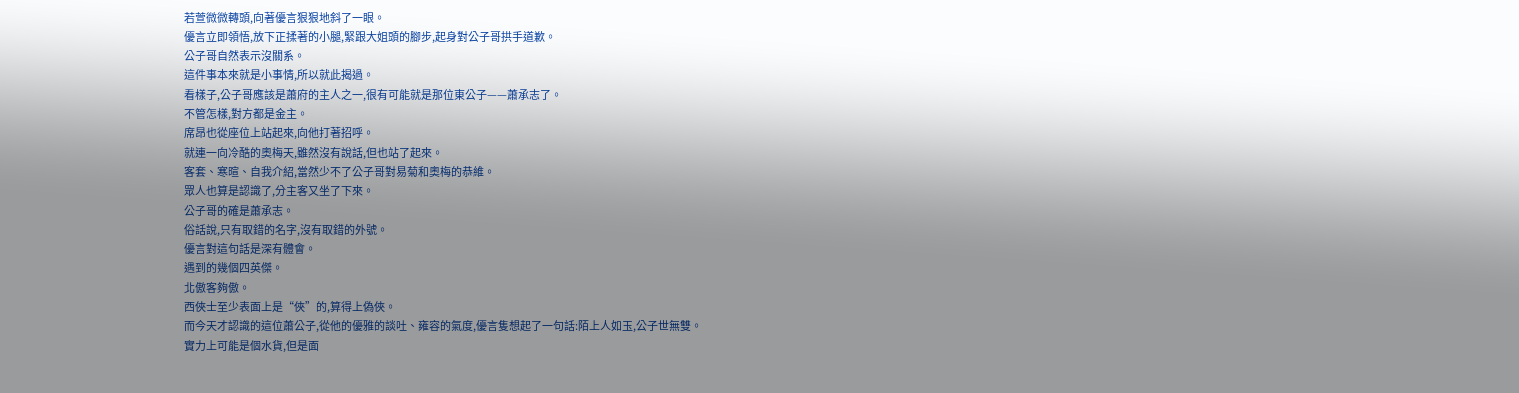若萱微微轉頭,向著優言狠狠地斜了一眼。
優言立即領悟,放下正揉著的小腿,緊跟大姐頭的腳步,起身對公子哥拱手道歉。
公子哥自然表示沒關系。
這件事本來就是小事情,所以就此揭過。
看樣子,公子哥應該是蕭府的主人之一,很有可能就是那位東公子——蕭承志了。
不管怎樣,對方都是金主。
席昂也從座位上站起來,向他打著招呼。
就連一向冷酷的奧梅天,雖然沒有說話,但也站了起來。
客套、寒暄、自我介紹,當然少不了公子哥對易菊和奧梅的恭維。
眾人也算是認識了,分主客又坐了下來。
公子哥的確是蕭承志。
俗話說,只有取錯的名字,沒有取錯的外號。
優言對這句話是深有體會。
遇到的幾個四英傑。
北傲客夠傲。
西俠士至少表面上是“俠”的,算得上偽俠。
而今天才認識的這位蕭公子,從他的優雅的談吐、雍容的氣度,優言隻想起了一句話:陌上人如玉,公子世無雙。
實力上可能是個水貨,但是面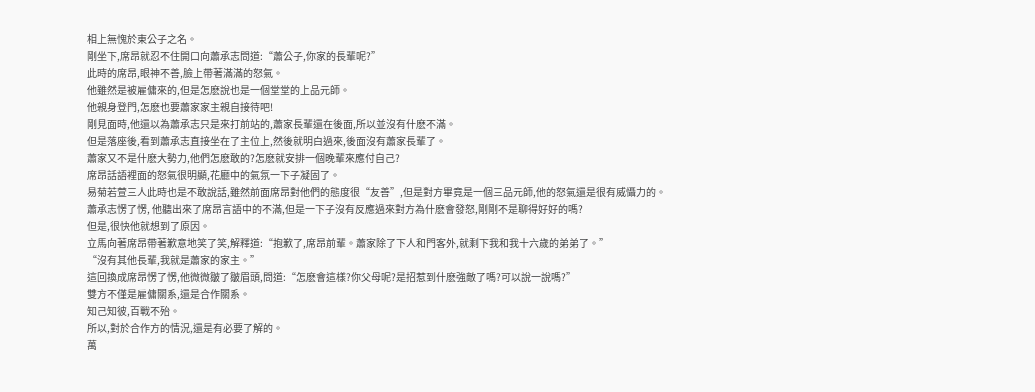相上無愧於東公子之名。
剛坐下,席昂就忍不住開口向蕭承志問道:“蕭公子,你家的長輩呢?”
此時的席昂,眼神不善,臉上帶著滿滿的怒氣。
他雖然是被雇傭來的,但是怎麽說也是一個堂堂的上品元師。
他親身登門,怎麽也要蕭家家主親自接待吧!
剛見面時,他還以為蕭承志只是來打前站的,蕭家長輩還在後面,所以並沒有什麽不滿。
但是落座後,看到蕭承志直接坐在了主位上,然後就明白過來,後面沒有蕭家長輩了。
蕭家又不是什麽大勢力,他們怎麽敢的?怎麽就安排一個晚輩來應付自己?
席昂話語裡面的怒氣很明顯,花廳中的氣氛一下子凝固了。
易菊若萱三人此時也是不敢說話,雖然前面席昂對他們的態度很“友善”,但是對方畢竟是一個三品元師,他的怒氣還是很有威懾力的。
蕭承志愣了愣, 他聽出來了席昂言語中的不滿,但是一下子沒有反應過來對方為什麽會發怒,剛剛不是聊得好好的嗎?
但是,很快他就想到了原因。
立馬向著席昂帶著歉意地笑了笑,解釋道:“抱歉了,席昂前輩。蕭家除了下人和門客外,就剩下我和我十六歲的弟弟了。”
“沒有其他長輩,我就是蕭家的家主。”
這回換成席昂愣了愣,他微微皺了皺眉頭,問道:“怎麽會這樣?你父母呢?是招惹到什麽強敵了嗎?可以說一說嗎?”
雙方不僅是雇傭關系,還是合作關系。
知己知彼,百戰不殆。
所以,對於合作方的情況,還是有必要了解的。
萬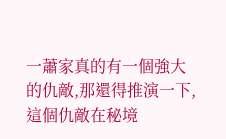一蕭家真的有一個強大的仇敵,那還得推演一下,這個仇敵在秘境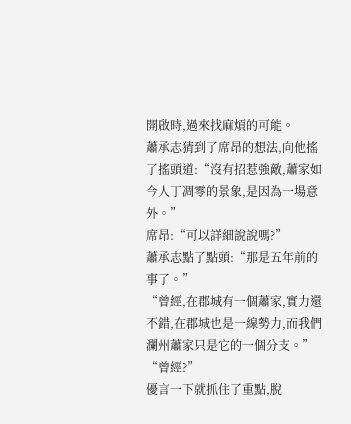開啟時,過來找麻煩的可能。
蕭承志猜到了席昂的想法,向他搖了搖頭道:“沒有招惹強敵,蕭家如今人丁凋零的景象,是因為一場意外。”
席昂:“可以詳細說說嗎?”
蕭承志點了點頭:“那是五年前的事了。”
“曾經,在郡城有一個蕭家,實力還不錯,在郡城也是一線勢力,而我們瀾州蕭家只是它的一個分支。”
“曾經?”
優言一下就抓住了重點,脫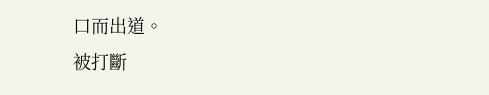口而出道。
被打斷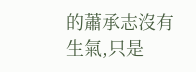的蕭承志沒有生氣,只是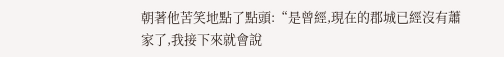朝著他苦笑地點了點頭:“是曾經,現在的郡城已經沒有蕭家了,我接下來就會說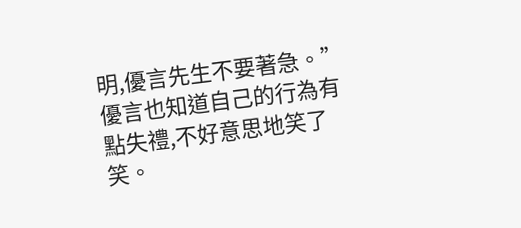明,優言先生不要著急。”
優言也知道自己的行為有點失禮,不好意思地笑了笑。